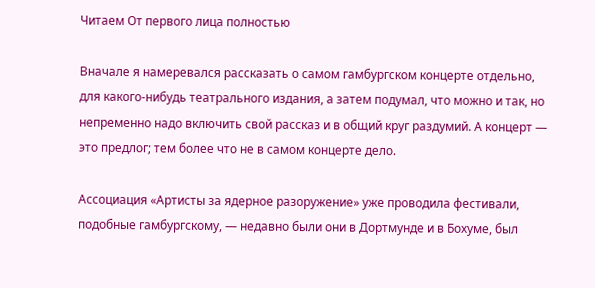Читаем От первого лица полностью

Вначале я намеревался рассказать о самом гамбургском концерте отдельно, для какого-нибудь театрального издания, а затем подумал, что можно и так, но непременно надо включить свой рассказ и в общий круг раздумий. А концерт — это предлог; тем более что не в самом концерте дело.

Ассоциация «Артисты за ядерное разоружение» уже проводила фестивали, подобные гамбургскому, — недавно были они в Дортмунде и в Бохуме, был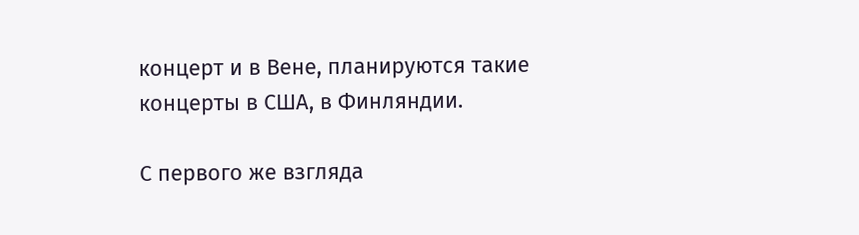концерт и в Вене, планируются такие концерты в США, в Финляндии.

С первого же взгляда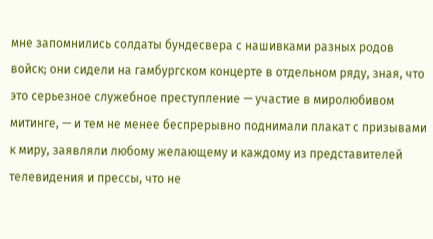мне запомнились солдаты бундесвера с нашивками разных родов войск; они сидели на гамбургском концерте в отдельном ряду, зная, что это серьезное служебное преступление — участие в миролюбивом митинге, — и тем не менее беспрерывно поднимали плакат с призывами к миру, заявляли любому желающему и каждому из представителей телевидения и прессы, что не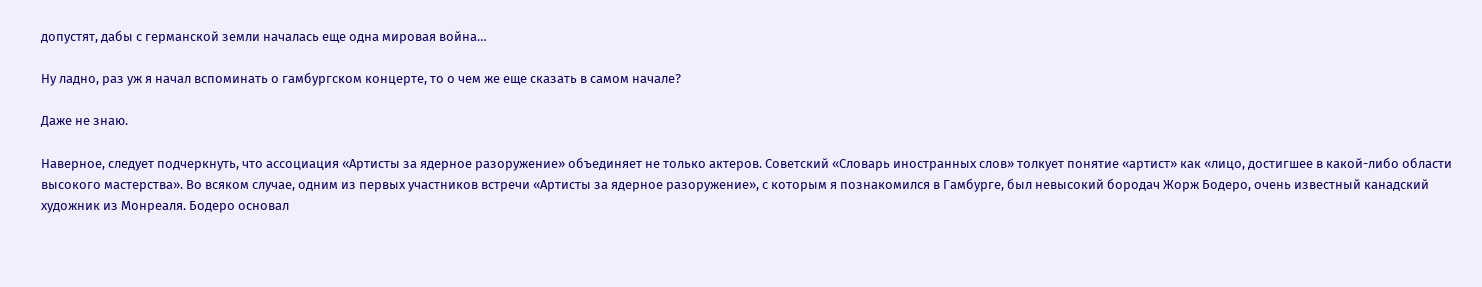допустят, дабы с германской земли началась еще одна мировая война…

Ну ладно, раз уж я начал вспоминать о гамбургском концерте, то о чем же еще сказать в самом начале?

Даже не знаю.

Наверное, следует подчеркнуть, что ассоциация «Артисты за ядерное разоружение» объединяет не только актеров. Советский «Словарь иностранных слов» толкует понятие «артист» как «лицо, достигшее в какой-либо области высокого мастерства». Во всяком случае, одним из первых участников встречи «Артисты за ядерное разоружение», с которым я познакомился в Гамбурге, был невысокий бородач Жорж Бодеро, очень известный канадский художник из Монреаля. Бодеро основал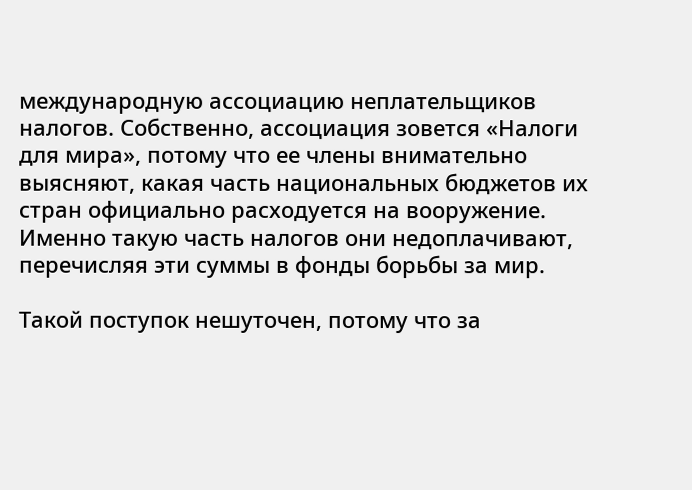международную ассоциацию неплательщиков налогов. Собственно, ассоциация зовется «Налоги для мира», потому что ее члены внимательно выясняют, какая часть национальных бюджетов их стран официально расходуется на вооружение. Именно такую часть налогов они недоплачивают, перечисляя эти суммы в фонды борьбы за мир.

Такой поступок нешуточен, потому что за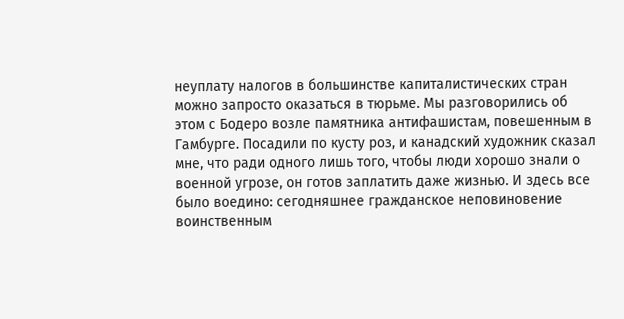неуплату налогов в большинстве капиталистических стран можно запросто оказаться в тюрьме. Мы разговорились об этом с Бодеро возле памятника антифашистам, повешенным в Гамбурге. Посадили по кусту роз, и канадский художник сказал мне, что ради одного лишь того, чтобы люди хорошо знали о военной угрозе, он готов заплатить даже жизнью. И здесь все было воедино: сегодняшнее гражданское неповиновение воинственным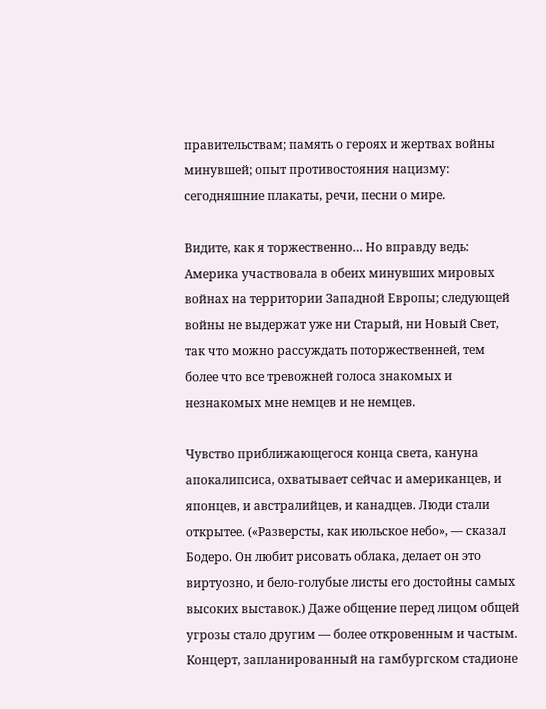правительствам; память о героях и жертвах войны минувшей; опыт противостояния нацизму: сегодняшние плакаты, речи, песни о мире.

Видите, как я торжественно… Но вправду ведь: Америка участвовала в обеих минувших мировых войнах на территории Западной Европы; следующей войны не выдержат уже ни Старый, ни Новый Свет, так что можно рассуждать поторжественней, тем более что все тревожней голоса знакомых и незнакомых мне немцев и не немцев.

Чувство приближающегося конца света, кануна апокалипсиса, охватывает сейчас и американцев, и японцев, и австралийцев, и канадцев. Люди стали открытее. («Разверсты, как июльское небо», — сказал Бодеро. Он любит рисовать облака, делает он это виртуозно, и бело-голубые листы его достойны самых высоких выставок.) Даже общение перед лицом общей угрозы стало другим — более откровенным и частым. Концерт, запланированный на гамбургском стадионе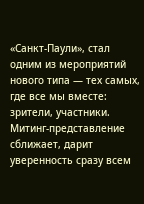«Санкт-Паули», стал одним из мероприятий нового типа — тех самых, где все мы вместе: зрители, участники. Митинг-представление сближает, дарит уверенность сразу всем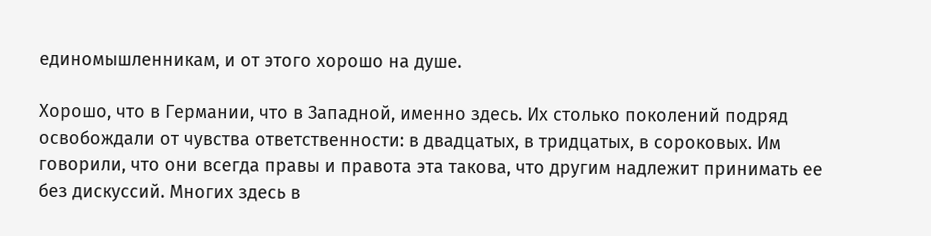единомышленникам, и от этого хорошо на душе.

Хорошо, что в Германии, что в Западной, именно здесь. Их столько поколений подряд освобождали от чувства ответственности: в двадцатых, в тридцатых, в сороковых. Им говорили, что они всегда правы и правота эта такова, что другим надлежит принимать ее без дискуссий. Многих здесь в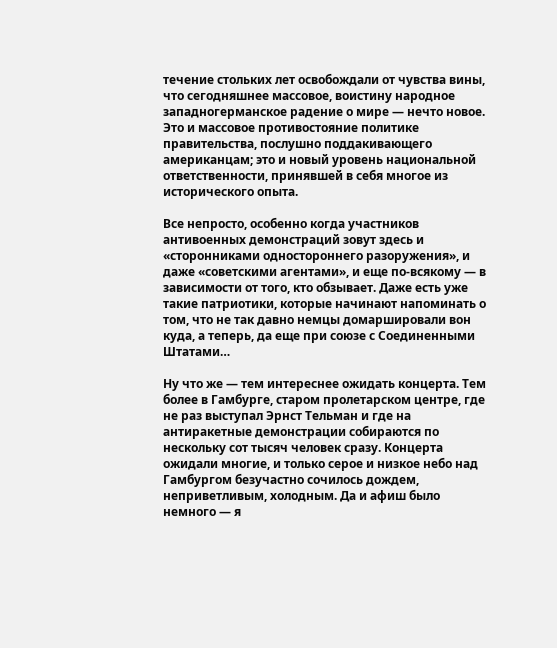течение стольких лет освобождали от чувства вины, что сегодняшнее массовое, воистину народное западногерманское радение о мире — нечто новое. Это и массовое противостояние политике правительства, послушно поддакивающего американцам; это и новый уровень национальной ответственности, принявшей в себя многое из исторического опыта.

Все непросто, особенно когда участников антивоенных демонстраций зовут здесь и «сторонниками одностороннего разоружения», и даже «советскими агентами», и еще по-всякому — в зависимости от того, кто обзывает. Даже есть уже такие патриотики, которые начинают напоминать о том, что не так давно немцы домаршировали вон куда, а теперь, да еще при союзе с Соединенными Штатами…

Ну что же — тем интереснее ожидать концерта. Тем более в Гамбурге, старом пролетарском центре, где не раз выступал Эрнст Тельман и где на антиракетные демонстрации собираются по нескольку сот тысяч человек сразу. Концерта ожидали многие, и только серое и низкое небо над Гамбургом безучастно сочилось дождем, неприветливым, холодным. Да и афиш было немного — я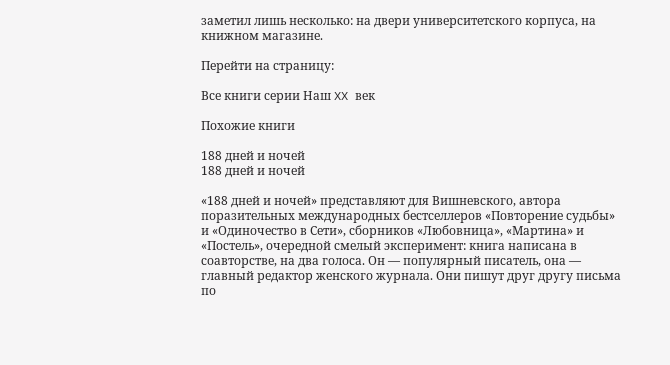заметил лишь несколько: на двери университетского корпуса, на книжном магазине.

Перейти на страницу:

Все книги серии Наш XX век

Похожие книги

188 дней и ночей
188 дней и ночей

«188 дней и ночей» представляют для Вишневского, автора поразительных международных бестселлеров «Повторение судьбы» и «Одиночество в Сети», сборников «Любовница», «Мартина» и «Постель», очередной смелый эксперимент: книга написана в соавторстве, на два голоса. Он — популярный писатель, она — главный редактор женского журнала. Они пишут друг другу письма по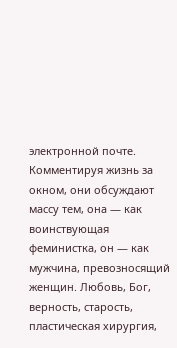электронной почте. Комментируя жизнь за окном, они обсуждают массу тем, она — как воинствующая феминистка, он — как мужчина, превозносящий женщин. Любовь, Бог, верность, старость, пластическая хирургия,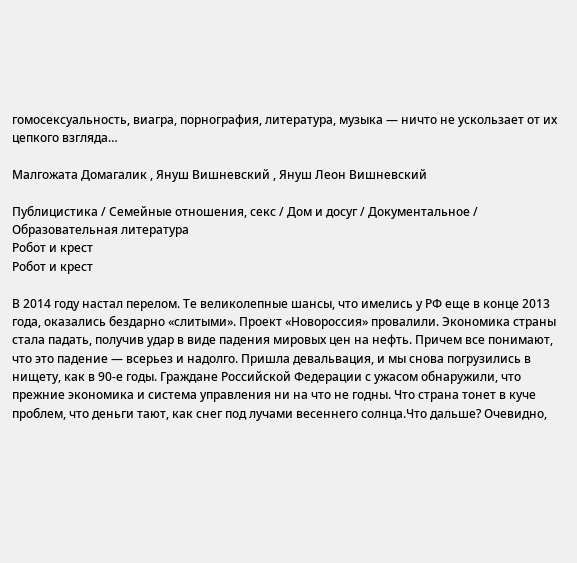гомосексуальность, виагра, порнография, литература, музыка — ничто не ускользает от их цепкого взгляда…

Малгожата Домагалик , Януш Вишневский , Януш Леон Вишневский

Публицистика / Семейные отношения, секс / Дом и досуг / Документальное / Образовательная литература
Робот и крест
Робот и крест

В 2014 году настал перелом. Те великолепные шансы, что имелись у РФ еще в конце 2013 года, оказались бездарно «слитыми». Проект «Новороссия» провалили. Экономика страны стала падать, получив удар в виде падения мировых цен на нефть. Причем все понимают, что это падение — всерьез и надолго. Пришла девальвация, и мы снова погрузились в нищету, как в 90-е годы. Граждане Российской Федерации с ужасом обнаружили, что прежние экономика и система управления ни на что не годны. Что страна тонет в куче проблем, что деньги тают, как снег под лучами весеннего солнца.Что дальше? Очевидно,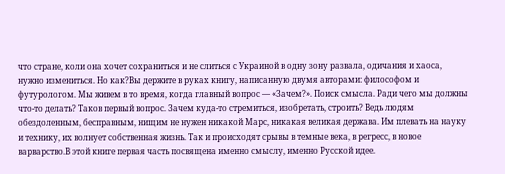что стране, коли она хочет сохраниться и не слиться с Украиной в одну зону развала, одичания и хаоса, нужно измениться. Но как?Вы держите в руках книгу, написанную двумя авторами: философом и футурологом. Мы живем в то время, когда главный вопрос — «Зачем?». Поиск смысла. Ради чего мы должны что-то делать? Таков первый вопрос. Зачем куда-то стремиться, изобретать, строить? Ведь людям обездоленным, бесправным, нищим не нужен никакой Марс, никакая великая держава. Им плевать на науку и технику, их волнует собственная жизнь. Так и происходят срывы в темные века, в регресс, в новое варварство.В этой книге первая часть посвящена именно смыслу, именно Русской идее.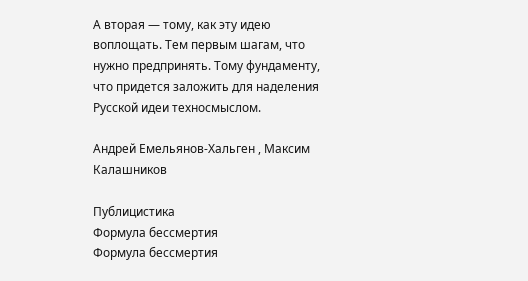А вторая — тому, как эту идею воплощать. Тем первым шагам, что нужно предпринять. Тому фундаменту, что придется заложить для наделения Русской идеи техносмыслом.

Андрей Емельянов-Хальген , Максим Калашников

Публицистика
Формула бессмертия
Формула бессмертия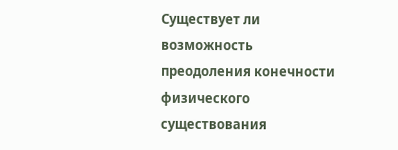Существует ли возможность преодоления конечности физического существования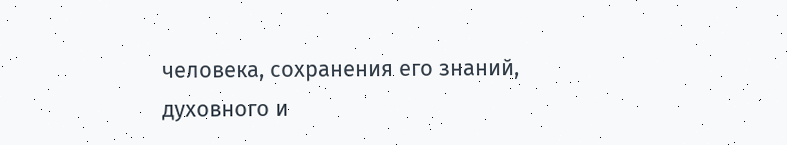человека, сохранения его знаний, духовного и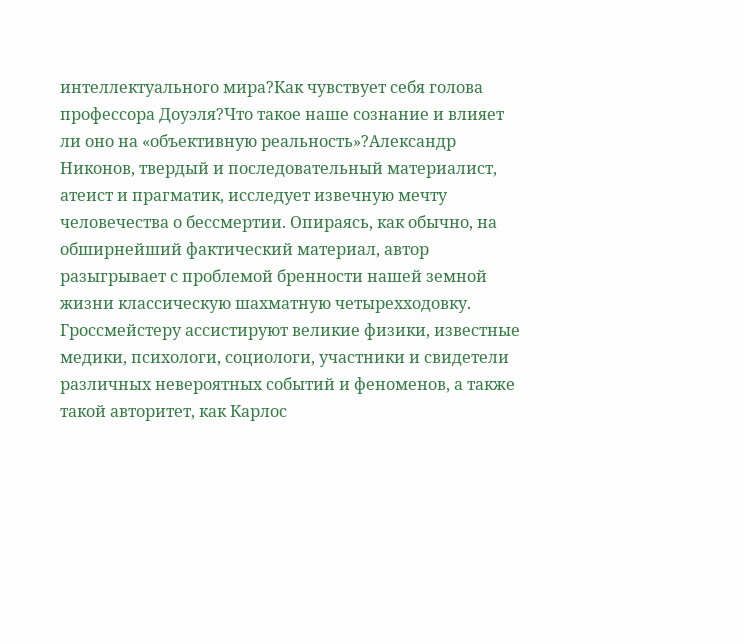интеллектуального мира?Как чувствует себя голова профессора Доуэля?Что такое наше сознание и влияет ли оно на «объективную реальность»?Александр Никонов, твердый и последовательный материалист, атеист и прагматик, исследует извечную мечту человечества о бессмертии. Опираясь, как обычно, на обширнейший фактический материал, автор разыгрывает с проблемой бренности нашей земной жизни классическую шахматную четырехходовку. Гроссмейстеру ассистируют великие физики, известные медики, психологи, социологи, участники и свидетели различных невероятных событий и феноменов, а также такой авторитет, как Карлос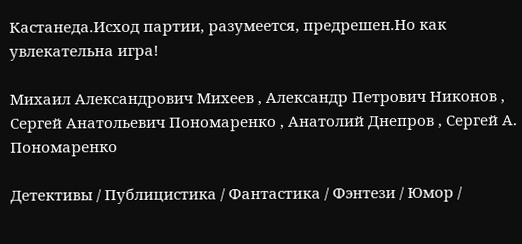Кастанеда.Исход партии, разумеется, предрешен.Но как увлекательна игра!

Михаил Александрович Михеев , Александр Петрович Никонов , Сергей Анатольевич Пономаренко , Анатолий Днепров , Сергей А. Пономаренко

Детективы / Публицистика / Фантастика / Фэнтези / Юмор /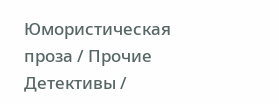Юмористическая проза / Прочие Детективы /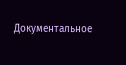Документальное